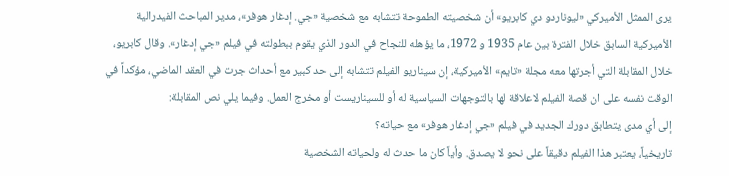يرى الممثل الأميركي «ليوناردو دي كابريو» أن شخصيته الطموحة تتشابه مع شخصية «جي. إدغار هوفر»، مدير المباحث الفيدرالية الأميركية السابق خلال الفترة بين عام 1935 و 1972، ما يؤهله للنجاح في الدور الذي يقوم ببطولته في فيلم «جي إدغار». وقال كابريو، خلال المقابلة التي أجرتها معه مجلة «تايم» الأميركية، إن سيناريو الفيلم تتشابه إلى حد كبير مع أحداث جرت في العقد الماضي، مؤكداً في الوقت نفسه على ان قصة الفيلم لاعلاقة لها بالتوجهات السياسية له أو للسيناريست أو مخرج العمل. وفيما يلي نص المقابلة:
إلى أي مدى يتطابق دورك الجديد في فيلم «جي إدغار هوفر» مع حياته؟
تاريخياً، يعتبر هذا الفيلم دقيقاً على نحو لا يصدق. وأياً كان ما حدث له ولحياته الشخصية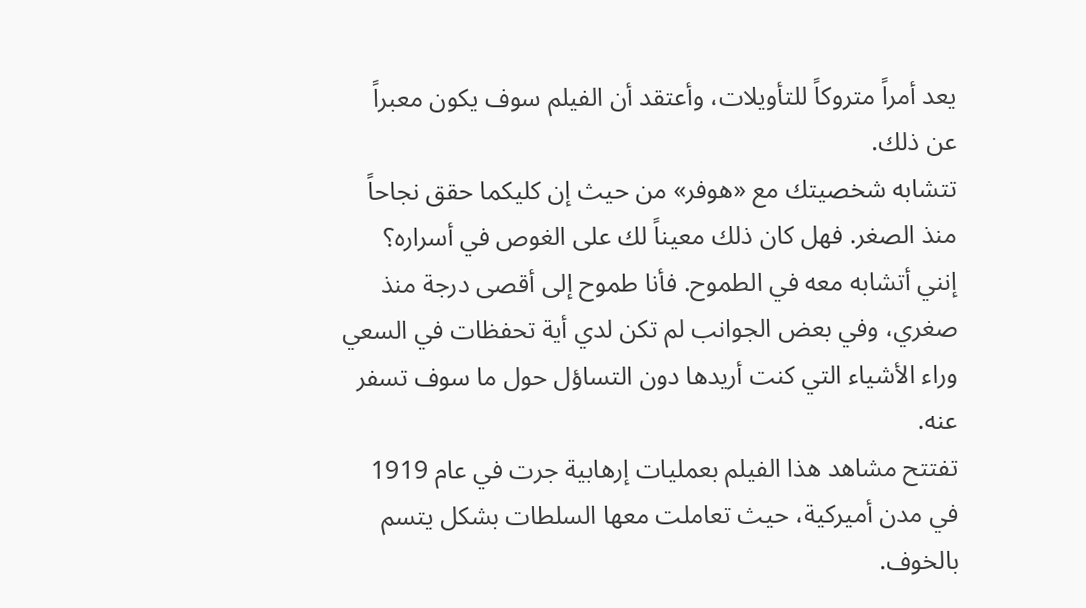يعد أمراً متروكاً للتأويلات، وأعتقد أن الفيلم سوف يكون معبراً عن ذلك.
تتشابه شخصيتك مع «هوفر» من حيث إن كليكما حقق نجاحاً منذ الصغر. فهل كان ذلك معيناً لك على الغوص في أسراره؟
إنني أتشابه معه في الطموح. فأنا طموح إلى أقصى درجة منذ صغري، وفي بعض الجوانب لم تكن لدي أية تحفظات في السعي وراء الأشياء التي كنت أريدها دون التساؤل حول ما سوف تسفر عنه.
تفتتح مشاهد هذا الفيلم بعمليات إرهابية جرت في عام 1919 في مدن أميركية، حيث تعاملت معها السلطات بشكل يتسم بالخوف.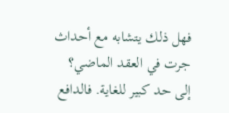فهل ذلك يتشابه مع أحداث جرت في العقد الماضي؟
إلى حد كبير للغاية. فالدافع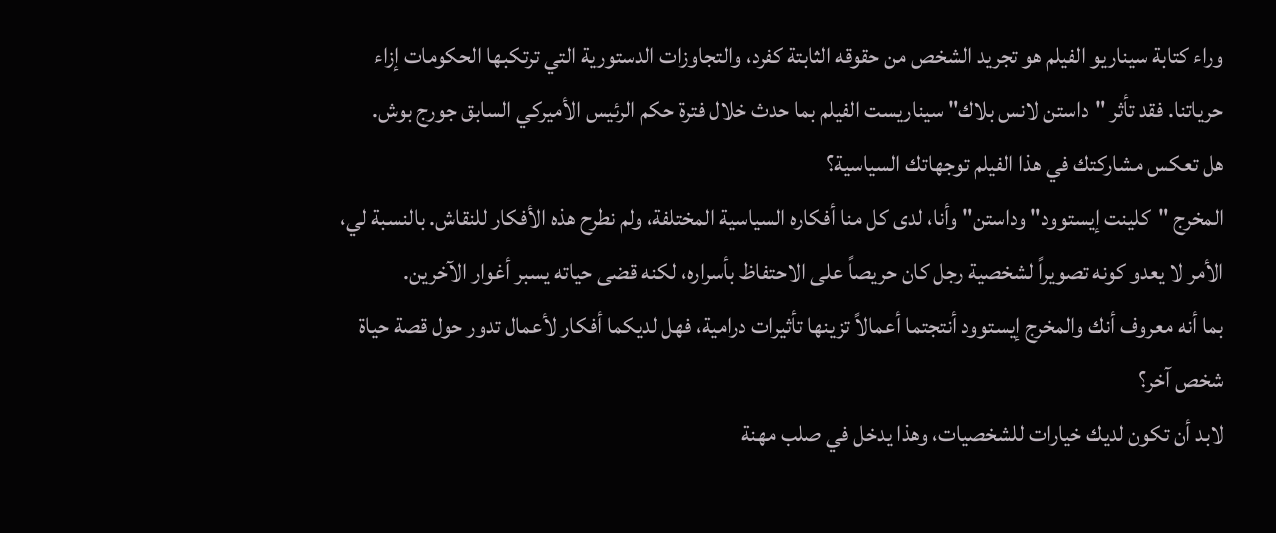وراء كتابة سيناريو الفيلم هو تجريد الشخص من حقوقه الثابتة كفرد، والتجاوزات الدستورية التي ترتكبها الحكومات إزاء حرياتنا. فقد تأثر "داستن لانس بلاك" سيناريست الفيلم بما حدث خلال فترة حكم الرئيس الأميركي السابق جورج بوش.
هل تعكس مشاركتك في هذا الفيلم توجهاتك السياسية؟
المخرج "كلينت إيستوود" وداستن" وأنا، لدى كل منا أفكاره السياسية المختلفة، ولم نطرح هذه الأفكار للنقاش. بالنسبة لي، الأمر لا يعدو كونه تصويراً لشخصية رجل كان حريصاً على الاحتفاظ بأسراره، لكنه قضى حياته يسبر أغوار الآخرين.
بما أنه معروف أنك والمخرج إيستوود أنتجتما أعمالاً تزينها تأثيرات درامية، فهل لديكما أفكار لأعمال تدور حول قصة حياة شخص آخر؟
لابد أن تكون لديك خيارات للشخصيات، وهذا يدخل في صلب مهنة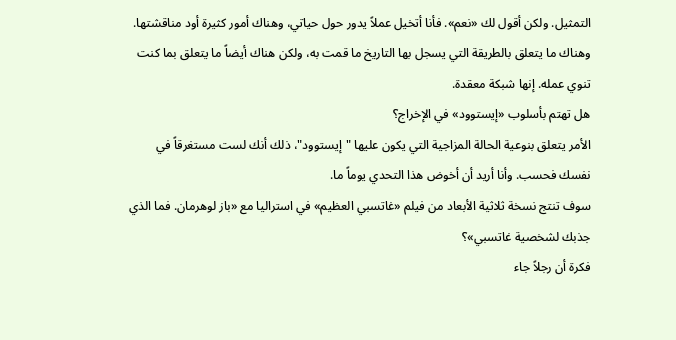التمثيل. ولكن أقول لك «نعم». فأنا أتخيل عملاً يدور حول حياتي، وهناك أمور كثيرة أود مناقشتها. وهناك ما يتعلق بالطريقة التي يسجل بها التاريخ ما قمت به، ولكن هناك أيضاً ما يتعلق بما كنت تنوي عمله. إنها شبكة معقدة.
هل تهتم بأسلوب «إيستوود» في الإخراج؟
الأمر يتعلق بنوعية الحالة المزاجية التي يكون عليها "إيستوود"، ذلك أنك لست مستغرقاً في نفسك فحسب. وأنا أريد أن أخوض هذا التحدي يوماً ما.
سوف تنتج نسخة ثلاثية الأبعاد من فيلم «غاتسبي العظيم» في استراليا مع «باز لوهرمان. فما الذي جذبك لشخصية غاتسبي»؟
فكرة أن رجلاً جاء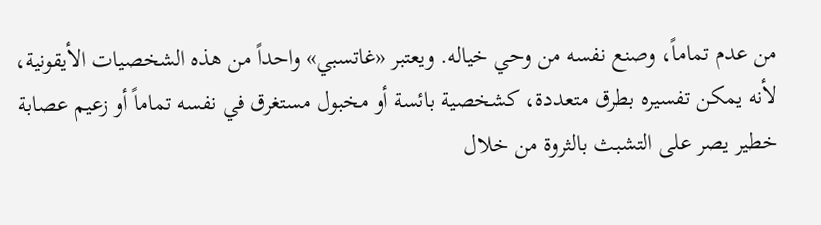من عدم تماماً، وصنع نفسه من وحي خياله. ويعتبر «غاتسبي» واحداً من هذه الشخصيات الأيقونية، لأنه يمكن تفسيره بطرق متعددة، كشخصية بائسة أو مخبول مستغرق في نفسه تماماً أو زعيم عصابة خطير يصر على التشبث بالثروة من خلال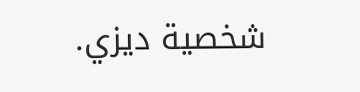شخصية ديزي.